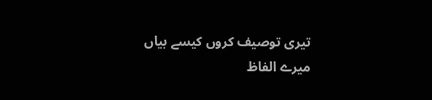تیری توصیف کروں کیسے بیاں
میرے الفاظ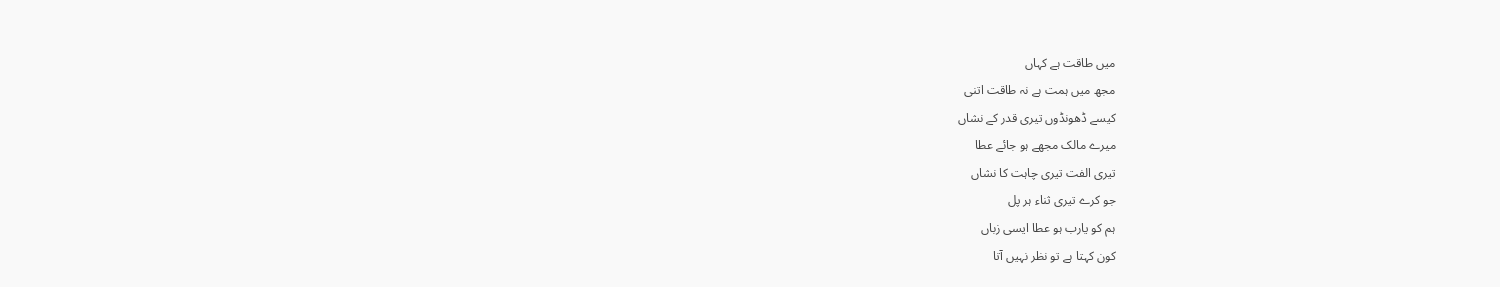میں طاقت ہے کہاں
مجھ میں ہمت ہے نہ طاقت اتنی
کیسے ڈھونڈوں تیری قدر کے نشاں
میرے مالک مجھے ہو جائے عطا
تیری الفت تیری چاہت کا نشاں
جو کرے تیری ثناء ہر پل
ہم کو یارب ہو عطا ایسی زباں
کون کہتا ہے تو نظر نہیں آتا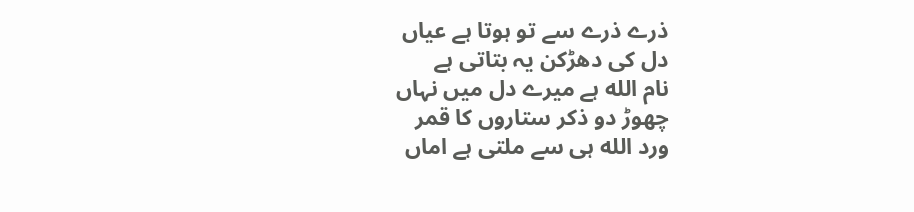ذرے ذرے سے تو ہوتا ہے عیاں
دل کی دھڑکن یہ بتاتی ہے
نام الله ہے میرے دل میں نہاں
چھوڑ دو ذکر ستاروں کا قمر
ورد الله ہی سے ملتی ہے اماں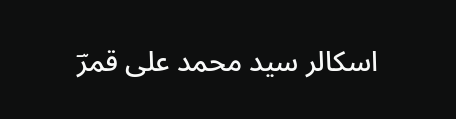اسکالر سید محمد علی قمرؔ